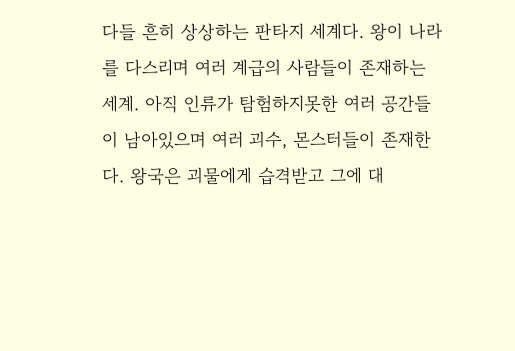다들 흔히 상상하는 판타지 세계다. 왕이 나라를 다스리며 여러 계급의 사람들이 존재하는 세계. 아직 인류가 탐험하지못한 여러 공간들이 남아있으며 여러 괴수, 몬스터들이 존재한다. 왕국은 괴물에게 습격받고 그에 대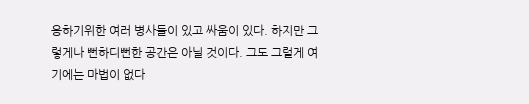응하기위한 여러 병사들이 있고 싸움이 있다. 하지만 그렇게나 뻔하디뻔한 공간은 아닐 것이다. 그도 그럴게 여기에는 마법이 없다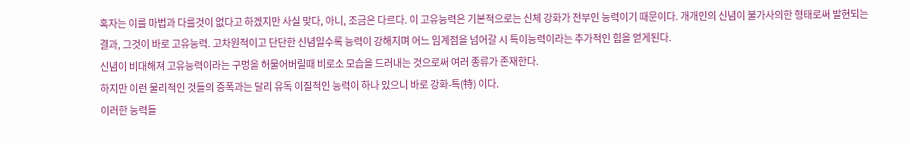혹자는 이를 마법과 다를것이 없다고 하겠지만 사실 맞다, 아니, 조금은 다르다. 이 고유능력은 기본적으로는 신체 강화가 전부인 능력이기 때문이다. 개개인의 신념이 불가사의한 형태로써 발현되는 결과, 그것이 바로 고유능력. 고차원적이고 단단한 신념일수록 능력이 강해지며 어느 임계점을 넘어갈 시 특이능력이라는 추가적인 힘을 얻게된다.
신념이 비대해져 고유능력이라는 구멍을 허물어버릴때 비로소 모습을 드러내는 것으로써 여러 종류가 존재한다.
하지만 이런 물리적인 것들의 증폭과는 달리 유독 이질적인 능력이 하나 있으니 바로 강화-특(特) 이다.
이러한 능력들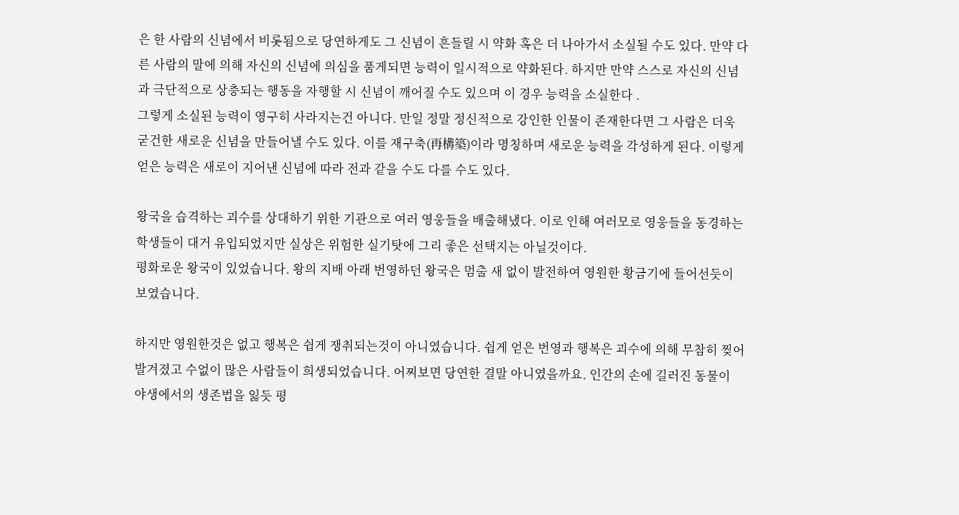은 한 사람의 신념에서 비롯됨으로 당연하게도 그 신념이 흔들릴 시 약화 혹은 더 나아가서 소실될 수도 있다. 만약 다른 사람의 말에 의해 자신의 신념에 의심을 품게되면 능력이 일시적으로 약화된다. 하지만 만약 스스로 자신의 신념과 극단적으로 상충되는 행동을 자행할 시 신념이 깨어질 수도 있으며 이 경우 능력을 소실한다 .
그렇게 소실된 능력이 영구히 사라지는건 아니다. 만일 정말 정신적으로 강인한 인물이 존재한다면 그 사람은 더욱 굳건한 새로운 신념을 만들어낼 수도 있다. 이를 재구축(再構築)이라 명칭하며 새로운 능력을 각성하게 된다. 이렇게 얻은 능력은 새로이 지어낸 신념에 따라 전과 같을 수도 다를 수도 있다.

왕국을 습격하는 괴수를 상대하기 위한 기관으로 여러 영웅들을 배출해냈다. 이로 인해 여러모로 영웅들을 동경하는 학생들이 대거 유입되었지만 실상은 위험한 실기탓에 그리 좋은 선택지는 아닐것이다.
평화로운 왕국이 있었습니다. 왕의 지배 아래 번영하던 왕국은 멈출 새 없이 발전하여 영원한 황금기에 들어선듯이 보였습니다.

하지만 영원한것은 없고 행복은 쉽게 쟁취되는것이 아니였습니다. 쉽게 얻은 번영과 행복은 괴수에 의해 무참히 찢어발겨졌고 수없이 많은 사람들이 희생되었습니다. 어찌보면 당연한 결말 아니였을까요. 인간의 손에 길러진 동물이 야생에서의 생존법을 잃듯 평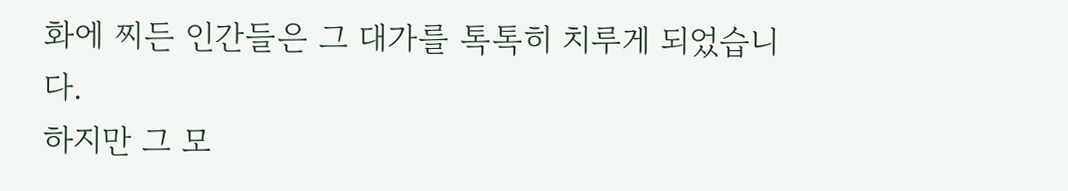화에 찌든 인간들은 그 대가를 톡톡히 치루게 되었습니다.
하지만 그 모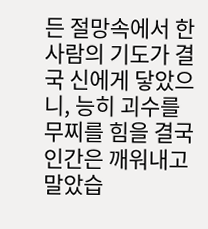든 절망속에서 한 사람의 기도가 결국 신에게 닿았으니, 능히 괴수를 무찌를 힘을 결국 인간은 깨워내고 말았습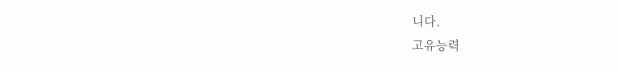니다.
고유능력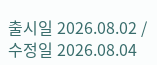출시일 2026.08.02 / 수정일 2026.08.04